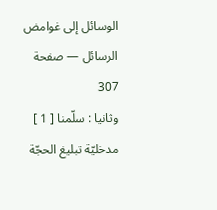الوسائل إلى غوامض الرسائل — صفحة 307
وثانيا : سلّمنا [ 1 ] مدخليّة تبليغ الحجّة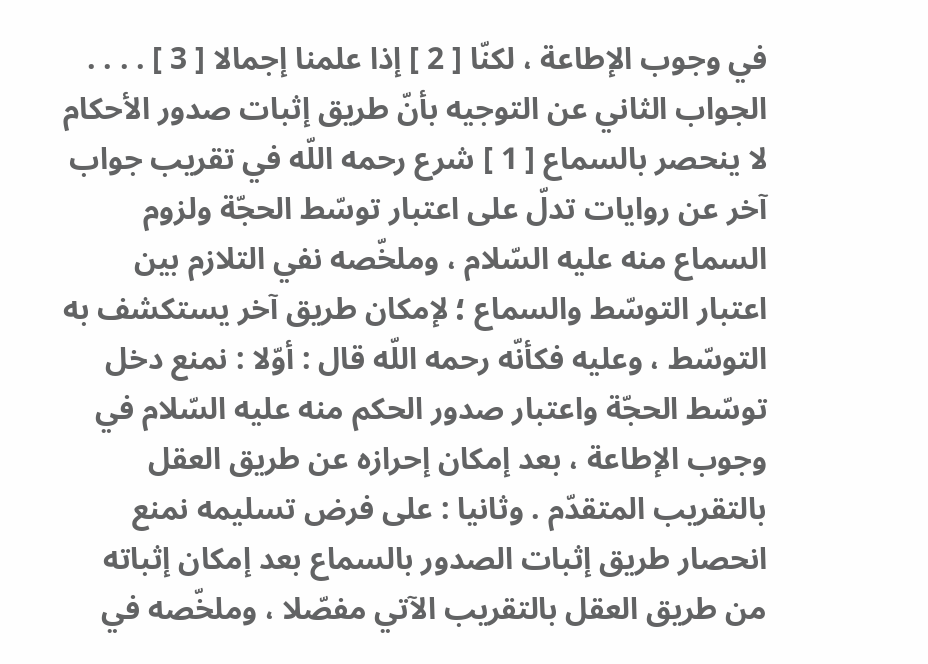في وجوب الإطاعة ، لكنّا [ 2 ] إذا علمنا إجمالا [ 3 ] . . . . الجواب الثاني عن التوجيه بأنّ طريق إثبات صدور الأحكام لا ينحصر بالسماع [ 1 ] شرع رحمه اللّه في تقريب جواب آخر عن روايات تدلّ على اعتبار توسّط الحجّة ولزوم السماع منه عليه السّلام ، وملخّصه نفي التلازم بين اعتبار التوسّط والسماع ؛ لإمكان طريق آخر يستكشف به التوسّط ، وعليه فكأنّه رحمه اللّه قال : أوّلا : نمنع دخل توسّط الحجّة واعتبار صدور الحكم منه عليه السّلام في وجوب الإطاعة ، بعد إمكان إحرازه عن طريق العقل بالتقريب المتقدّم . وثانيا : على فرض تسليمه نمنع انحصار طريق إثبات الصدور بالسماع بعد إمكان إثباته من طريق العقل بالتقريب الآتي مفصّلا ، وملخّصه في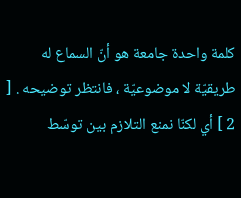كلمة واحدة جامعة هو أنّ السماع له طريقيّة لا موضوعيّة ، فانتظر توضيحه . [ 2 ] أي لكنّا نمنع التلازم بين توسّط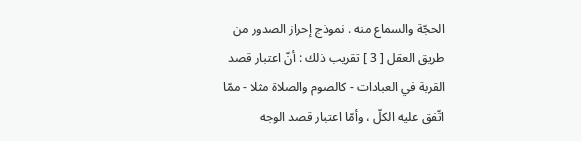الحجّة والسماع منه . نموذج إحراز الصدور من طريق العقل [ 3 ] تقريب ذلك : أنّ اعتبار قصد القربة في العبادات - كالصوم والصلاة مثلا - ممّا اتّفق عليه الكلّ ، وأمّا اعتبار قصد الوجه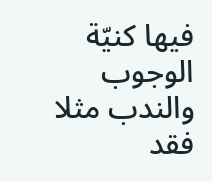فيها كنيّة الوجوب والندب مثلا فقد